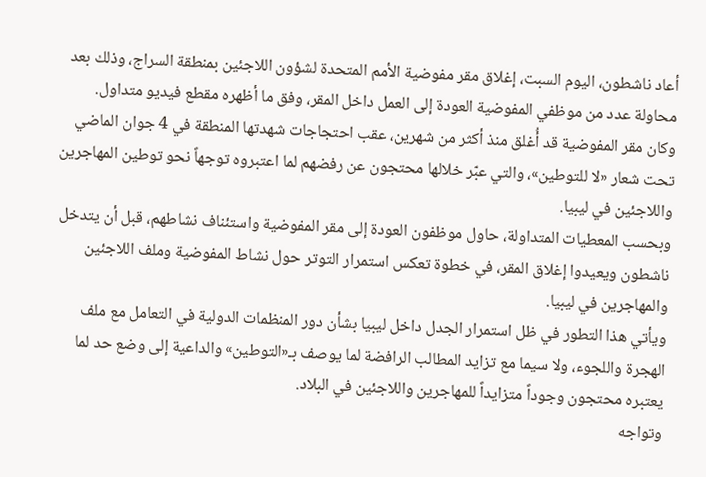أعاد ناشطون، اليوم السبت، إغلاق مقر مفوضية الأمم المتحدة لشؤون اللاجئين بمنطقة السراج، وذلك بعد محاولة عدد من موظفي المفوضية العودة إلى العمل داخل المقر، وفق ما أظهره مقطع فيديو متداول.
وكان مقر المفوضية قد أُغلق منذ أكثر من شهرين، عقب احتجاجات شهدتها المنطقة في 4 جوان الماضي تحت شعار «لا للتوطين»، والتي عبّر خلالها محتجون عن رفضهم لما اعتبروه توجهاً نحو توطين المهاجرين واللاجئين في ليبيا.
وبحسب المعطيات المتداولة، حاول موظفون العودة إلى مقر المفوضية واستئناف نشاطهم، قبل أن يتدخل ناشطون ويعيدوا إغلاق المقر، في خطوة تعكس استمرار التوتر حول نشاط المفوضية وملف اللاجئين والمهاجرين في ليبيا.
ويأتي هذا التطور في ظل استمرار الجدل داخل ليبيا بشأن دور المنظمات الدولية في التعامل مع ملف الهجرة واللجوء، ولا سيما مع تزايد المطالب الرافضة لما يوصف بـ«التوطين» والداعية إلى وضع حد لما يعتبره محتجون وجوداً متزايداً للمهاجرين واللاجئين في البلاد.
وتواجه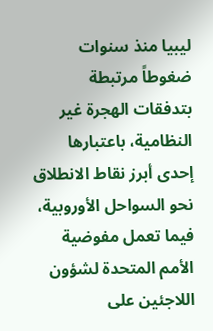ليبيا منذ سنوات ضغوطاً مرتبطة بتدفقات الهجرة غير النظامية، باعتبارها إحدى أبرز نقاط الانطلاق نحو السواحل الأوروبية، فيما تعمل مفوضية الأمم المتحدة لشؤون اللاجئين على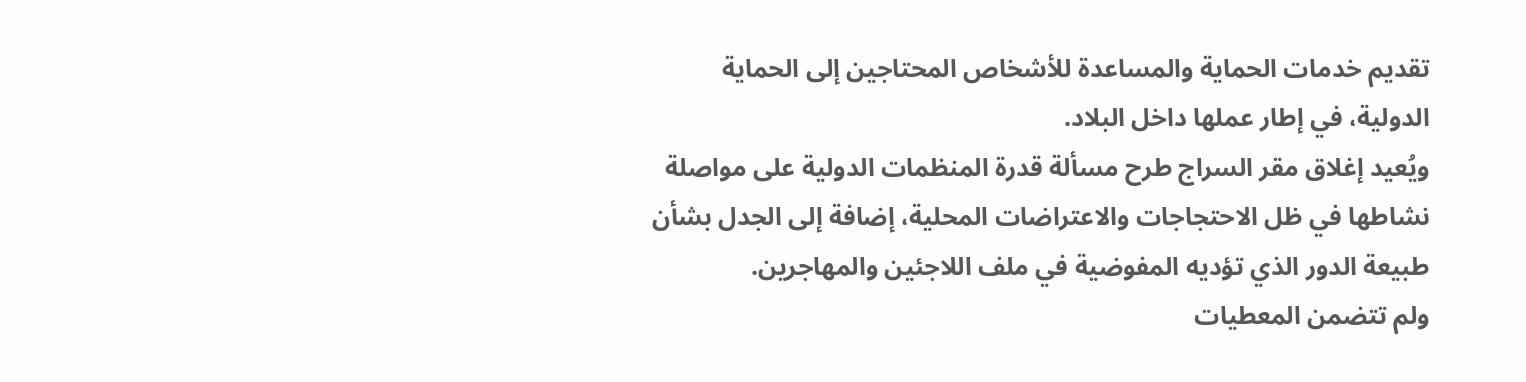تقديم خدمات الحماية والمساعدة للأشخاص المحتاجين إلى الحماية الدولية، في إطار عملها داخل البلاد.
ويُعيد إغلاق مقر السراج طرح مسألة قدرة المنظمات الدولية على مواصلة نشاطها في ظل الاحتجاجات والاعتراضات المحلية، إضافة إلى الجدل بشأن طبيعة الدور الذي تؤديه المفوضية في ملف اللاجئين والمهاجرين.
ولم تتضمن المعطيات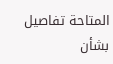المتاحة تفاصيل بشأن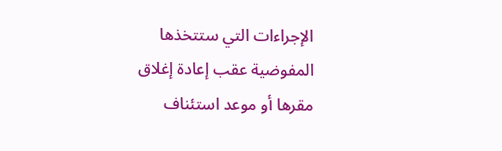الإجراءات التي ستتخذها المفوضية عقب إعادة إغلاق مقرها أو موعد استئناف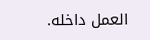العمل داخله.